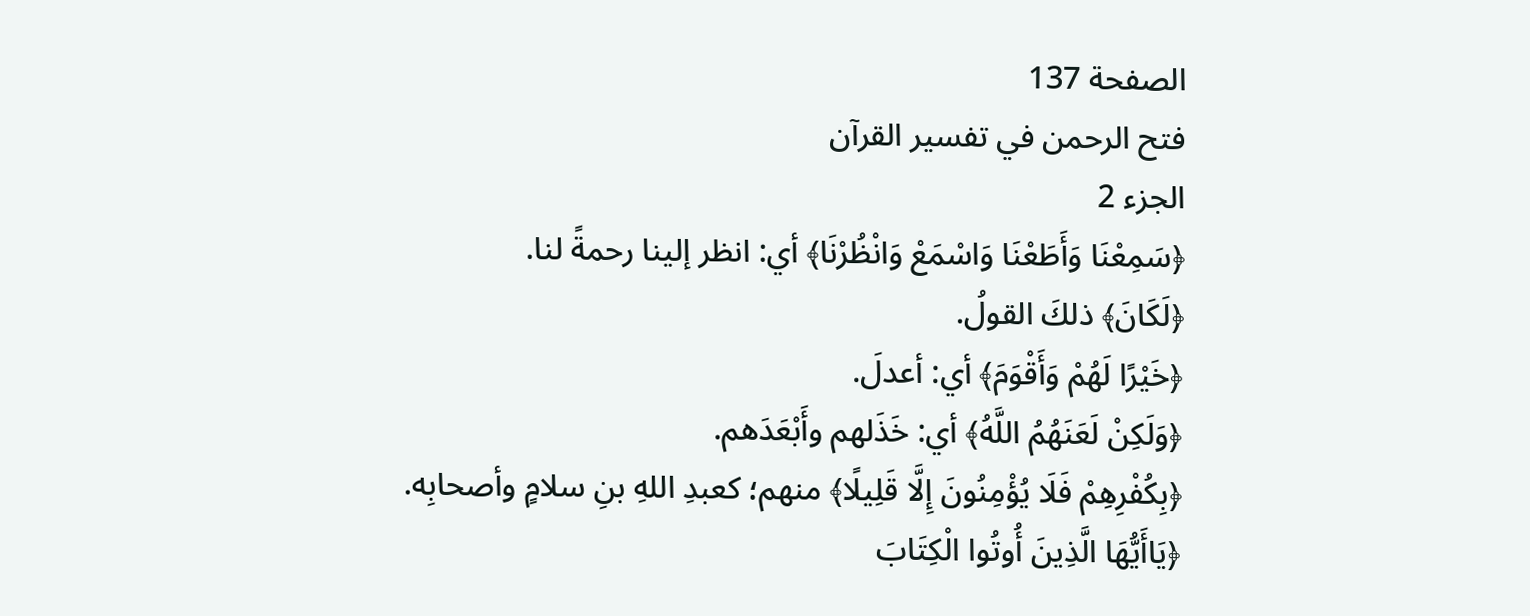الصفحة 137
فتح الرحمن في تفسير القرآن
الجزء 2
﴿سَمِعْنَا وَأَطَعْنَا وَاسْمَعْ وَانْظُرْنَا﴾ أي: انظر إلينا رحمةً لنا.
﴿لَكَانَ﴾ ذلكَ القولُ.
﴿خَيْرًا لَهُمْ وَأَقْوَمَ﴾ أي: أعدلَ.
﴿وَلَكِنْ لَعَنَهُمُ اللَّهُ﴾ أي: خَذَلهم وأَبْعَدَهم.
﴿بِكُفْرِهِمْ فَلَا يُؤْمِنُونَ إِلَّا قَلِيلًا﴾ منهم؛ كعبدِ اللهِ بنِ سلامٍ وأصحابِه.
﴿يَاأَيُّهَا الَّذِينَ أُوتُوا الْكِتَابَ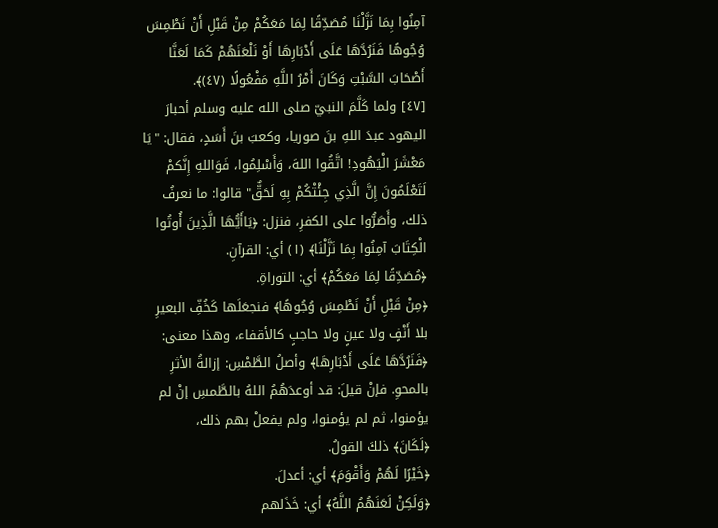آمِنُوا بِمَا نَزَّلْنَا مُصَدِّقًا لِمَا مَعَكُمْ مِنْ قَبْلِ أَنْ نَطْمِسَ وُجُوهًا فَنَرُدَّهَا عَلَى أَدْبَارِهَا أَوْ نَلْعَنَهُمْ كَمَا لَعَنَّا أَصْحَابَ السَّبْتِ وَكَانَ أَمْرُ اللَّهِ مَفْعُولًا (٤٧)﴾.
[٤٧] ولما كَلَّمَ النبيّ صلى الله عليه وسلم أحبارَ اليهود عبدَ اللهِ بنَ صوريا، وكعبَ بنَ أَسَدٍ، فقال: "يَا مَعْشَرَ الْيَهُودِ! اتَّقُوا اللهَ، وَأَسْلِمُوا، فَوَاللهِ إِنَّكمْ لَتَعْلَمُونَ إِنَّ الَّذِي جِئْتْكُمْ بِهِ لَحَقٌّ" قالوا: ما نعرفُ ذلك، وأَصَرُّوا على الكفرِ، فنزل: ﴿يَاأَيُّهَا الَّذِينَ أُوتُوا الْكِتَابَ آمِنُوا بِمَا نَزَّلْنَا﴾ (١) أي: القرآنِ.
﴿مُصَدِّقًا لِمَا مَعَكُمْ﴾ أي: التوراةِ.
﴿مِنْ قَبْلِ أَنْ نَطْمِسَ وُجُوهًا﴾ فنجعَلَها كَخُفِّ البعيرِ بلا أَنْفٍ ولا عينٍ ولا حاجبٍ كالأقفاء، وهذا معنى:
﴿فَنَرُدَّهَا عَلَى أَدْبَارِهَا﴾ وأصلُ الطَّمْسِ: إزالةُ الأثرِ بالمحوِ. فإنْ قيلَ: قد أوعدَهُمُ اللهُ بالطَّمسِ إنْ لم يؤمنوا، ثم لم يؤمنوا، ولم يفعلْ بهم ذلك،
﴿لَكَانَ﴾ ذلكَ القولُ.
﴿خَيْرًا لَهُمْ وَأَقْوَمَ﴾ أي: أعدلَ.
﴿وَلَكِنْ لَعَنَهُمُ اللَّهُ﴾ أي: خَذَلهم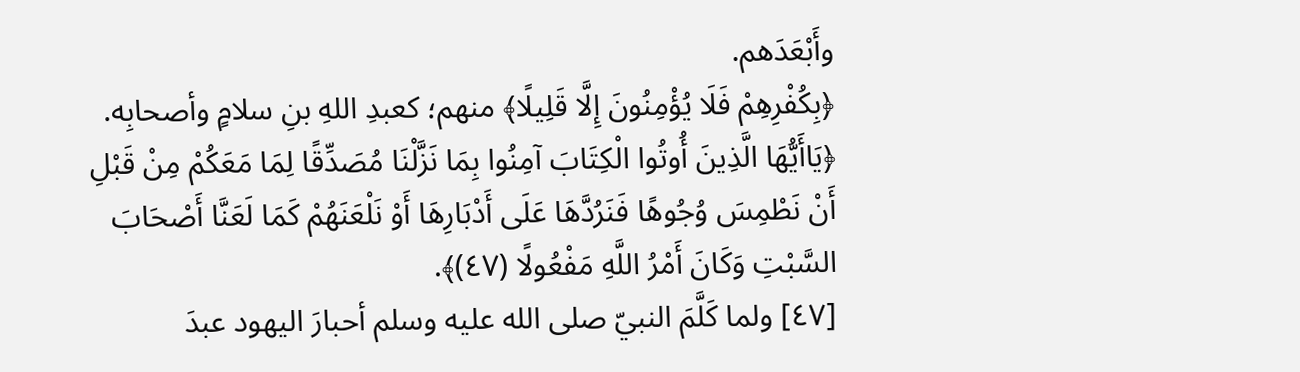وأَبْعَدَهم.
﴿بِكُفْرِهِمْ فَلَا يُؤْمِنُونَ إِلَّا قَلِيلًا﴾ منهم؛ كعبدِ اللهِ بنِ سلامٍ وأصحابِه.
﴿يَاأَيُّهَا الَّذِينَ أُوتُوا الْكِتَابَ آمِنُوا بِمَا نَزَّلْنَا مُصَدِّقًا لِمَا مَعَكُمْ مِنْ قَبْلِ أَنْ نَطْمِسَ وُجُوهًا فَنَرُدَّهَا عَلَى أَدْبَارِهَا أَوْ نَلْعَنَهُمْ كَمَا لَعَنَّا أَصْحَابَ السَّبْتِ وَكَانَ أَمْرُ اللَّهِ مَفْعُولًا (٤٧)﴾.
[٤٧] ولما كَلَّمَ النبيّ صلى الله عليه وسلم أحبارَ اليهود عبدَ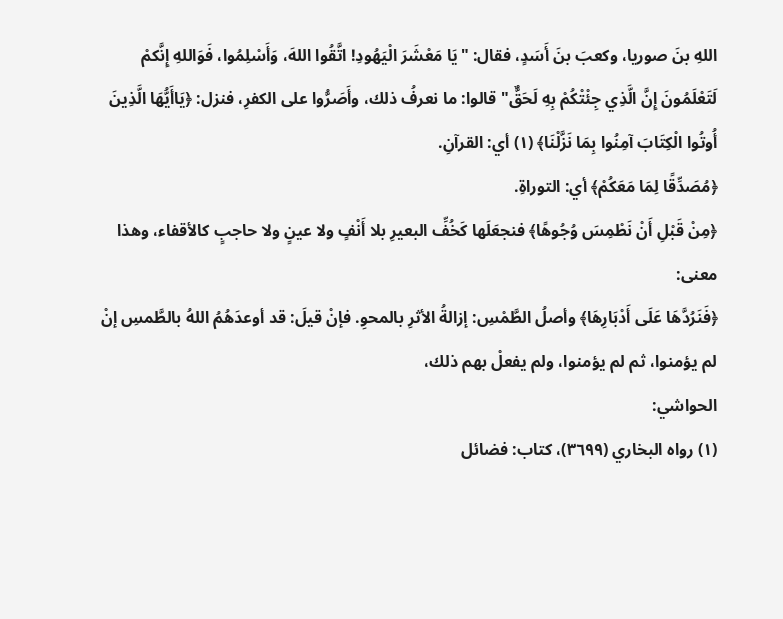اللهِ بنَ صوريا، وكعبَ بنَ أَسَدٍ، فقال: "يَا مَعْشَرَ الْيَهُودِ! اتَّقُوا اللهَ، وَأَسْلِمُوا، فَوَاللهِ إِنَّكمْ لَتَعْلَمُونَ إِنَّ الَّذِي جِئْتْكُمْ بِهِ لَحَقٌّ" قالوا: ما نعرفُ ذلك، وأَصَرُّوا على الكفرِ، فنزل: ﴿يَاأَيُّهَا الَّذِينَ أُوتُوا الْكِتَابَ آمِنُوا بِمَا نَزَّلْنَا﴾ (١) أي: القرآنِ.
﴿مُصَدِّقًا لِمَا مَعَكُمْ﴾ أي: التوراةِ.
﴿مِنْ قَبْلِ أَنْ نَطْمِسَ وُجُوهًا﴾ فنجعَلَها كَخُفِّ البعيرِ بلا أَنْفٍ ولا عينٍ ولا حاجبٍ كالأقفاء، وهذا معنى:
﴿فَنَرُدَّهَا عَلَى أَدْبَارِهَا﴾ وأصلُ الطَّمْسِ: إزالةُ الأثرِ بالمحوِ. فإنْ قيلَ: قد أوعدَهُمُ اللهُ بالطَّمسِ إنْ لم يؤمنوا، ثم لم يؤمنوا، ولم يفعلْ بهم ذلك،
الحواشي:
(١) رواه البخاري (٣٦٩٩)، كتاب: فضائل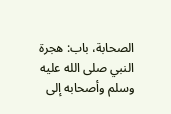الصحابة، باب: هجرة النبي صلى الله عليه وسلم وأصحابه إلى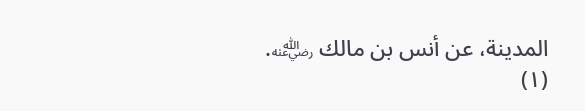المدينة، عن أنس بن مالك ﵁.
(١)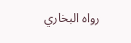رواه البخاري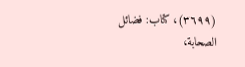(٣٦٩٩)، كتاب: فضائل الصحابة،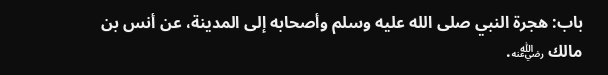باب: هجرة النبي صلى الله عليه وسلم وأصحابه إلى المدينة، عن أنس بن مالك ﵁.